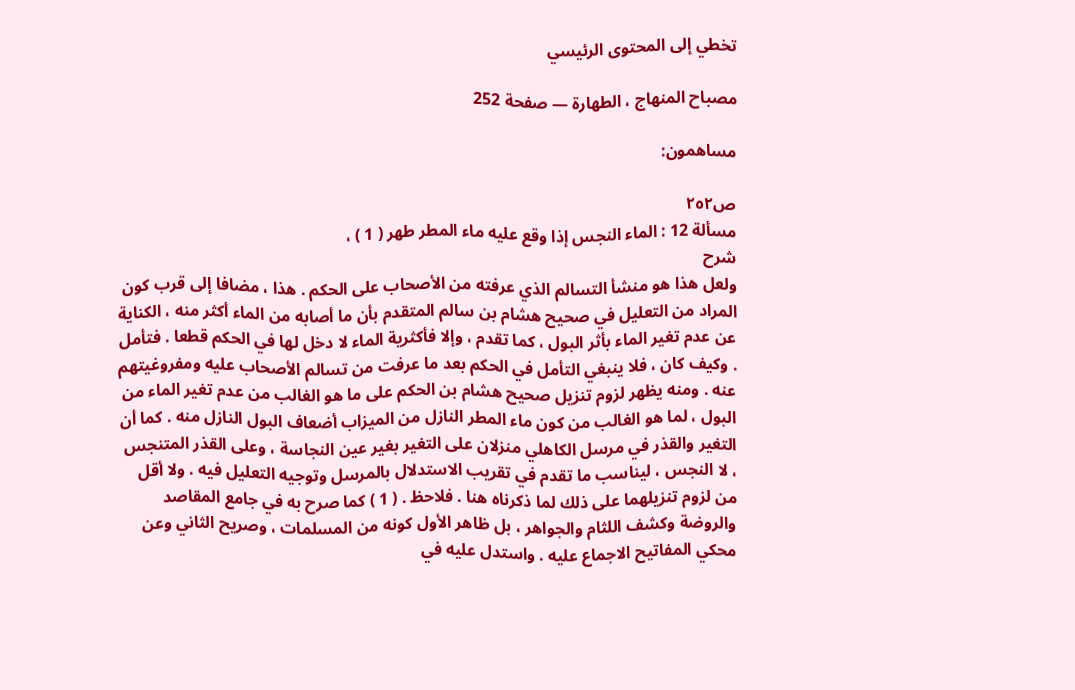تخطي إلى المحتوى الرئيسي

مصباح المنهاج ، الطهارة — صفحة 252

مساهمون:

ص٢٥٢
مسألة 12 : الماء النجس إذا وقع عليه ماء المطر طهر ( 1 ) ،
شرح
ولعل هذا هو منشأ التسالم الذي عرفته من الأصحاب على الحكم . هذا ، مضافا إلى قرب كون المراد من التعليل في صحيح هشام بن سالم المتقدم بأن ما أصابه من الماء أكثر منه ، الكناية عن عدم تغير الماء بأثر البول ، كما تقدم ، وإلا فأكثرية الماء لا دخل لها في الحكم قطعا . فتأمل . وكيف كان ، فلا ينبغي التأمل في الحكم بعد ما عرفت من تسالم الأصحاب عليه ومفروغيتهم عنه . ومنه يظهر لزوم تنزيل صحيح هشام بن الحكم على ما هو الغالب من عدم تغير الماء من البول ، لما هو الغالب من كون ماء المطر النازل من الميزاب أضعاف البول النازل منه . كما أن التغير والقذر في مرسل الكاهلي منزلان على التغير بغير عين النجاسة ، وعلى القذر المتنجس ، لا النجس ، ليناسب ما تقدم في تقريب الاستدلال بالمرسل وتوجيه التعليل فيه . ولا أقل من لزوم تنزيلهما على ذلك لما ذكرناه هنا . فلاحظ . ( 1 ) كما صرح به في جامع المقاصد والروضة وكشف اللثام والجواهر ، بل ظاهر الأول كونه من المسلمات ، وصريح الثاني وعن محكي المفاتيح الاجماع عليه . واستدل عليه في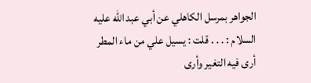الجواهر بمرسل الكاهلي عن أبي عبد الله عليه السلام : . . . قلت : يسيل علي من ماء المطر أرى فيه التغير وأرى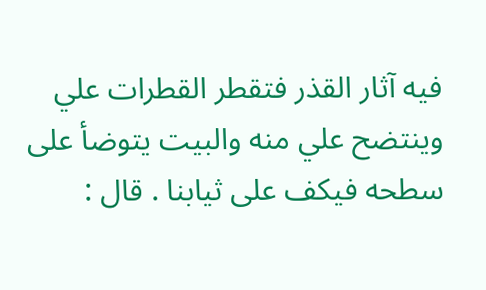فيه آثار القذر فتقطر القطرات علي وينتضح علي منه والبيت يتوضأ على سطحه فيكف على ثيابنا . قال :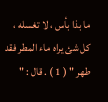ما بذا بأس ، لا تغسله ، كل شئ يراه ماء المطر فقد طهر " ( 1 ) . قال : "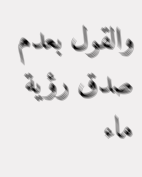والقول بعدم صدق رؤية ماء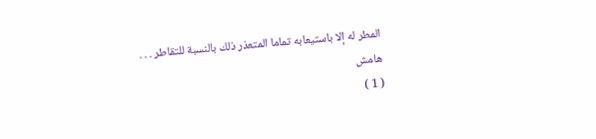المطر له إلا باستيعابه تماما المتعذر ذلك بالنسبة للتقاطر . . .
هامش
( 1 )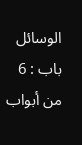الوسائل باب : 6 من أبواب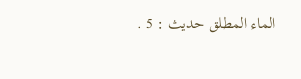الماء المطلق حديث : 5 .